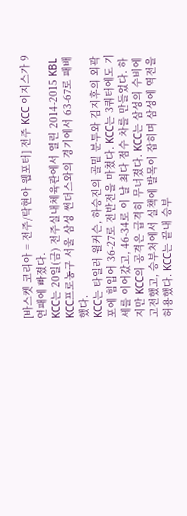[바스켓 코리아 = 전주/탁현아 웹포터] 전주 KCC 이지스가 9연패에 빠졌다.
KCC는 20일(금) 전주실내체육관에서 열린 2014-2015 KBL KCC프로농구 서울 삼성 썬더스와의 경기에서 63-67로 패배했다.
KCC는 타일러 윌커슨, 하승진의 골밑 분투와 김지후의 외곽포에 힘입어 36-27로 전반전을 마쳤다. KCC는 3쿼터에도 기세를 이어갔고, 46-34로 이 날 최다 점수 차를 만들었다. 하지만 KCC의 공격은 급격히 무너졌다. KCC는 삼성의 수비에 고전했고, 승부처에서 실책에 발목이 잡히며 삼성에 역전을 허용했다. KCC는 끝내 승부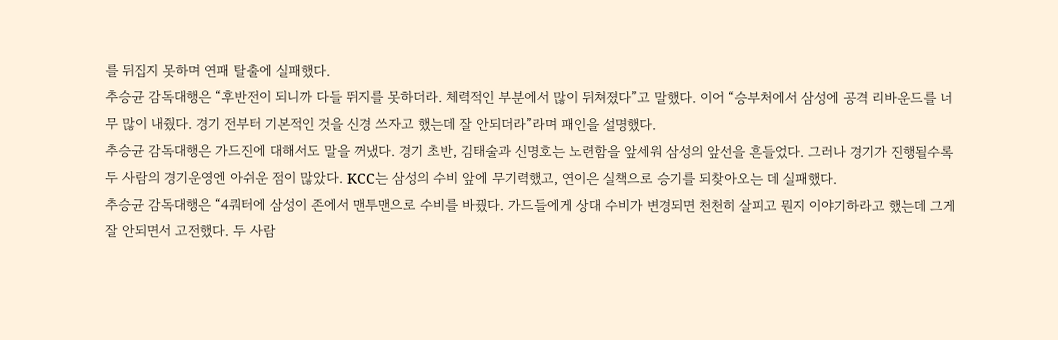를 뒤집지 못하며 연패 탈출에 실패했다.
추승균 감독대행은 “후반전이 되니까 다들 뛰지를 못하더라. 체력적인 부분에서 많이 뒤쳐졌다”고 말했다. 이어 “승부처에서 삼성에 공격 리바운드를 너무 많이 내줬다. 경기 전부터 기본적인 것을 신경 쓰자고 했는데 잘 안되더라”라며 패인을 설명했다.
추승균 감독대행은 가드진에 대해서도 말을 꺼냈다. 경기 초반, 김태술과 신명호는 노련함을 앞세워 삼성의 앞선을 흔들었다. 그러나 경기가 진행될수록 두 사람의 경기운영엔 아쉬운 점이 많았다. KCC는 삼성의 수비 앞에 무기력했고, 연이은 실책으로 승기를 되찾아오는 데 실패했다.
추승균 감독대행은 “4쿼터에 삼성이 존에서 맨투맨으로 수비를 바꿨다. 가드들에게 상대 수비가 변경되면 천천히 살피고 뭔지 이야기하라고 했는데 그게 잘 안되면서 고전했다. 두 사람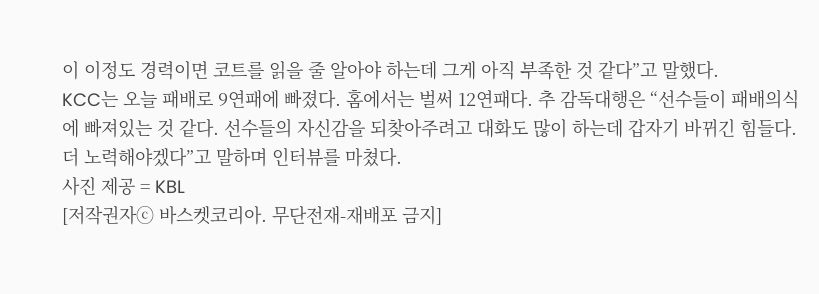이 이정도 경력이면 코트를 읽을 줄 알아야 하는데 그게 아직 부족한 것 같다”고 말했다.
KCC는 오늘 패배로 9연패에 빠졌다. 홈에서는 벌써 12연패다. 추 감독대행은 “선수들이 패배의식에 빠져있는 것 같다. 선수들의 자신감을 되찾아주려고 대화도 많이 하는데 갑자기 바뀌긴 힘들다. 더 노력해야겠다”고 말하며 인터뷰를 마쳤다.
사진 제공 = KBL
[저작권자ⓒ 바스켓코리아. 무단전재-재배포 금지]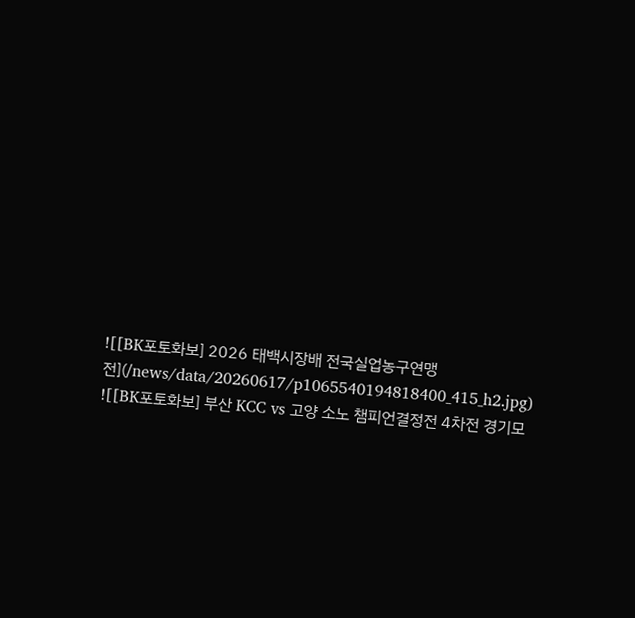![[BK포토화보] 2026 태백시장배 전국실업농구연맹전](/news/data/20260617/p1065540194818400_415_h2.jpg)
![[BK포토화보] 부산 KCC vs 고양 소노 챔피언결정전 4차전 경기모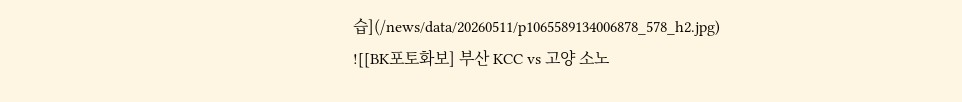습](/news/data/20260511/p1065589134006878_578_h2.jpg)
![[BK포토화보] 부산 KCC vs 고양 소노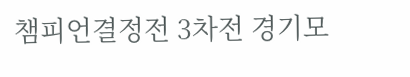챔피언결정전 3차전 경기모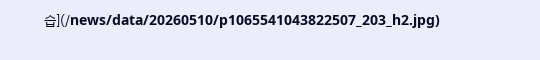습](/news/data/20260510/p1065541043822507_203_h2.jpg)